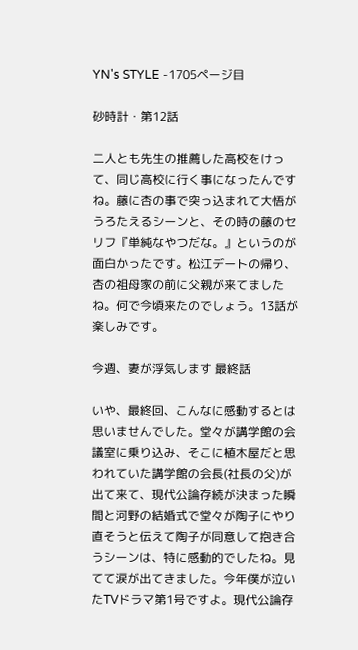YN's STYLE -1705ページ目

砂時計・第12話

二人とも先生の推薦した高校をけって、同じ高校に行く事になったんですね。藤に杏の事で突っ込まれて大悟がうろたえるシーンと、その時の藤のセリフ『単純なやつだな。』というのが面白かったです。松江デートの帰り、杏の祖母家の前に父親が来てましたね。何で今頃来たのでしょう。13話が楽しみです。

今週、妻が浮気します 最終話

いや、最終回、こんなに感動するとは思いませんでした。堂々が講学館の会議室に乗り込み、そこに植木屋だと思われていた講学館の会長(社長の父)が出て来て、現代公論存続が決まった瞬間と河野の結婚式で堂々が陶子にやり直そうと伝えて陶子が同意して抱き合うシーンは、特に感動的でしたね。見てて涙が出てきました。今年僕が泣いたTVドラマ第1号ですよ。現代公論存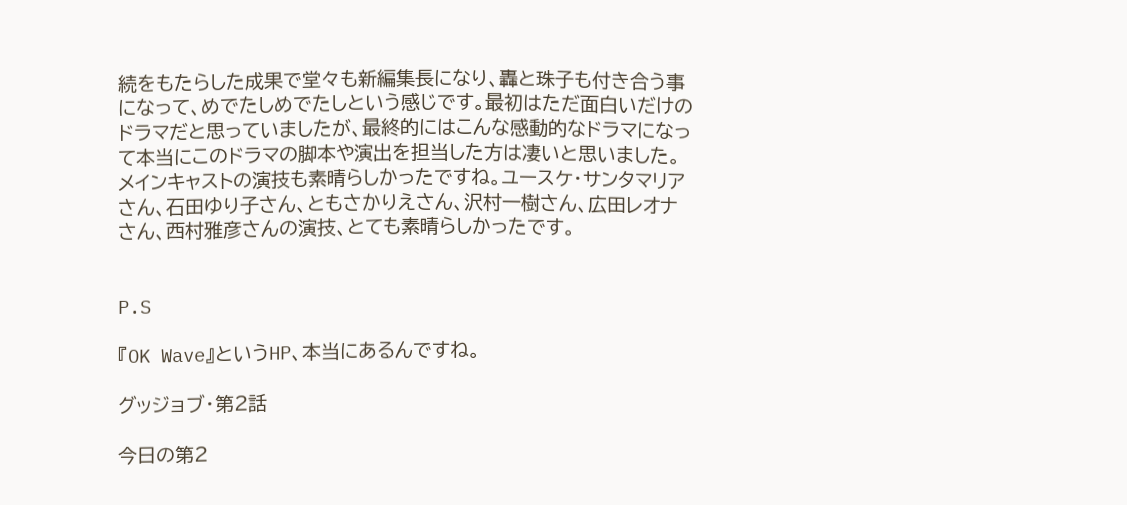続をもたらした成果で堂々も新編集長になり、轟と珠子も付き合う事になって、めでたしめでたしという感じです。最初はただ面白いだけのドラマだと思っていましたが、最終的にはこんな感動的なドラマになって本当にこのドラマの脚本や演出を担当した方は凄いと思いました。メインキャストの演技も素晴らしかったですね。ユースケ・サンタマリアさん、石田ゆり子さん、ともさかりえさん、沢村一樹さん、広田レオナさん、西村雅彦さんの演技、とても素晴らしかったです。


P.S

『OK Wave』というHP、本当にあるんですね。

グッジョブ・第2話

今日の第2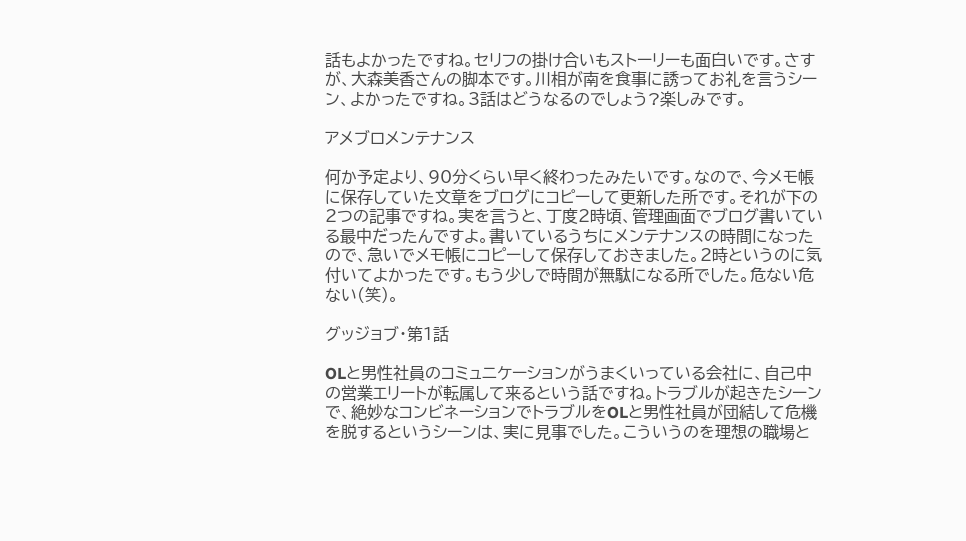話もよかったですね。セリフの掛け合いもストーリーも面白いです。さすが、大森美香さんの脚本です。川相が南を食事に誘ってお礼を言うシーン、よかったですね。3話はどうなるのでしょう?楽しみです。

アメブロメンテナンス

何か予定より、90分くらい早く終わったみたいです。なので、今メモ帳に保存していた文章をブログにコピーして更新した所です。それが下の2つの記事ですね。実を言うと、丁度2時頃、管理画面でブログ書いている最中だったんですよ。書いているうちにメンテナンスの時間になったので、急いでメモ帳にコピーして保存しておきました。2時というのに気付いてよかったです。もう少しで時間が無駄になる所でした。危ない危ない(笑)。

グッジョブ・第1話

OLと男性社員のコミュニケーションがうまくいっている会社に、自己中の営業エリートが転属して来るという話ですね。トラブルが起きたシーンで、絶妙なコンビネーションでトラブルをOLと男性社員が団結して危機を脱するというシーンは、実に見事でした。こういうのを理想の職場と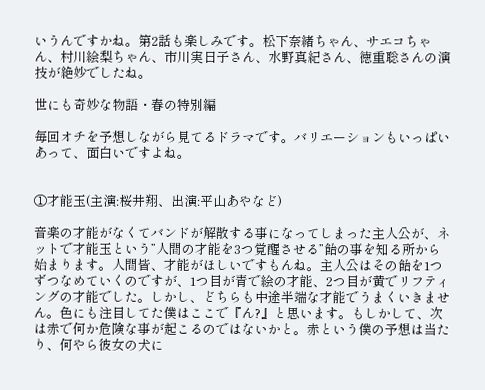いうんですかね。第2話も楽しみです。松下奈緒ちゃん、サエコちゃん、村川絵梨ちゃん、市川実日子さん、水野真紀さん、徳重聡さんの演技が絶妙でしたね。

世にも奇妙な物語・春の特別編

毎回オチを予想しながら見てるドラマです。バリエーションもいっぱいあって、面白いですよね。


①才能玉(主演:桜井翔、出演:平山あやなど)

音楽の才能がなくてバンドが解散する事になってしまった主人公が、ネットで才能玉という”人間の才能を3つ覚醒させる”飴の事を知る所から始まります。人間皆、才能がほしいですもんね。主人公はその飴を1つずつなめていくのですが、1つ目が青で絵の才能、2つ目が黄でリフティングの才能でした。しかし、どちらも中途半端な才能でうまくいきません。色にも注目してた僕はここで『ん?』と思います。もしかして、次は赤で何か危険な事が起こるのではないかと。赤という僕の予想は当たり、何やら彼女の犬に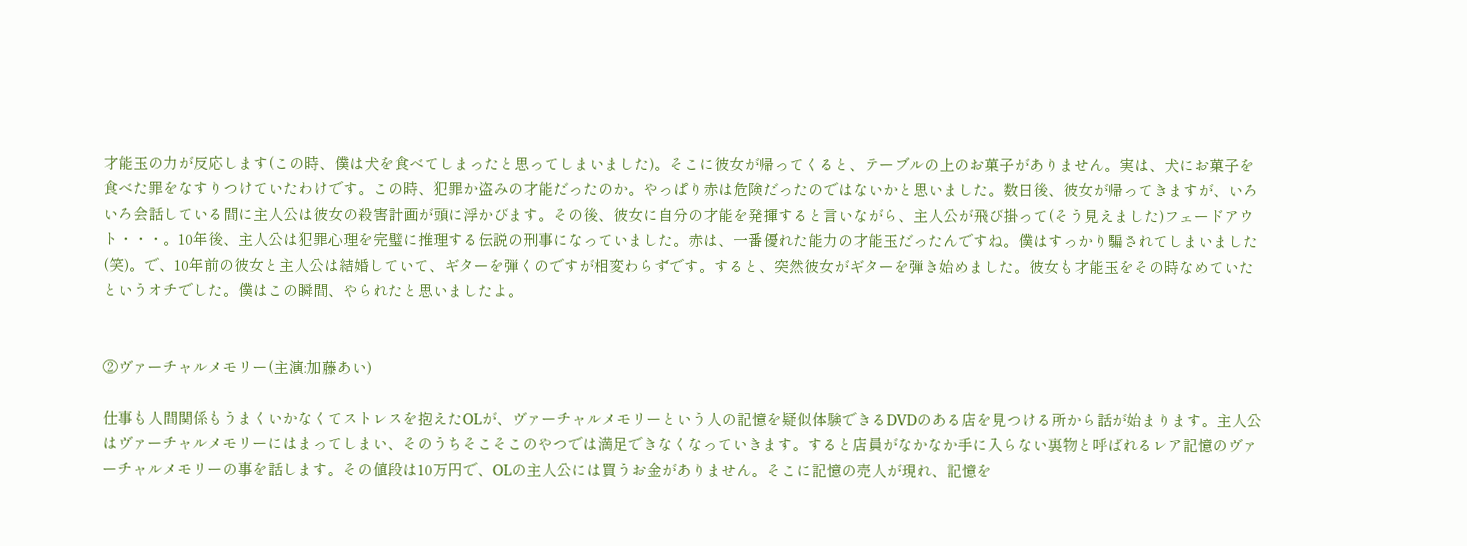才能玉の力が反応します(この時、僕は犬を食べてしまったと思ってしまいました)。そこに彼女が帰ってくると、テーブルの上のお菓子がありません。実は、犬にお菓子を食べた罪をなすりつけていたわけです。この時、犯罪か盗みの才能だったのか。やっぱり赤は危険だったのではないかと思いました。数日後、彼女が帰ってきますが、いろいろ会話している間に主人公は彼女の殺害計画が頭に浮かびます。その後、彼女に自分の才能を発揮すると言いながら、主人公が飛び掛って(そう見えました)フェードアウト・・・。10年後、主人公は犯罪心理を完璧に推理する伝説の刑事になっていました。赤は、一番優れた能力の才能玉だったんですね。僕はすっかり騙されてしまいました(笑)。で、10年前の彼女と主人公は結婚していて、ギターを弾くのですが相変わらずです。すると、突然彼女がギターを弾き始めました。彼女も才能玉をその時なめていたというオチでした。僕はこの瞬間、やられたと思いましたよ。


②ヴァーチャルメモリー(主演:加藤あい)

仕事も人間関係もうまくいかなくてストレスを抱えたOLが、ヴァーチャルメモリーという人の記憶を疑似体験できるDVDのある店を見つける所から話が始まります。主人公はヴァーチャルメモリーにはまってしまい、そのうちそこそこのやつでは満足できなくなっていきます。すると店員がなかなか手に入らない裏物と呼ばれるレア記憶のヴァーチャルメモリーの事を話します。その値段は10万円で、OLの主人公には買うお金がありません。そこに記憶の売人が現れ、記憶を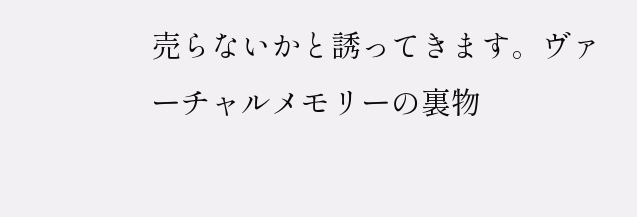売らないかと誘ってきます。ヴァーチャルメモリーの裏物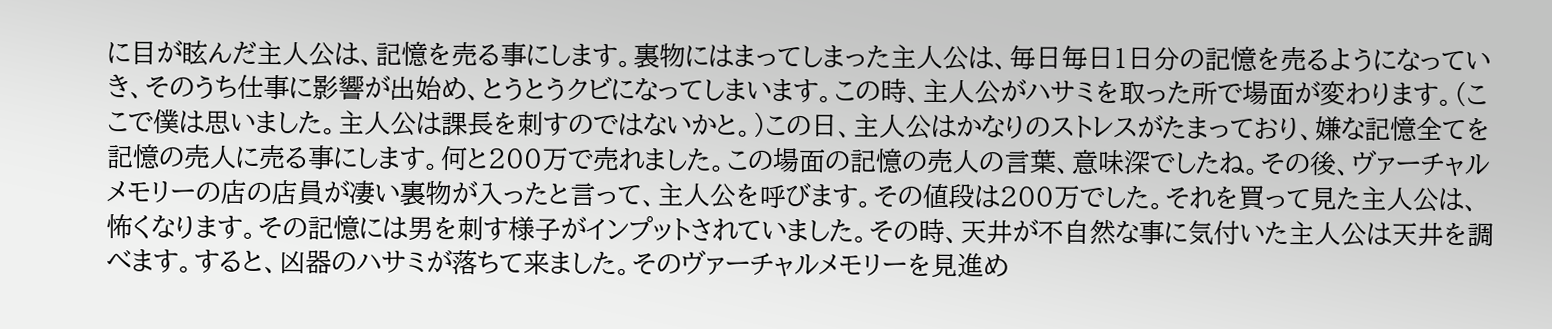に目が眩んだ主人公は、記憶を売る事にします。裏物にはまってしまった主人公は、毎日毎日1日分の記憶を売るようになっていき、そのうち仕事に影響が出始め、とうとうクビになってしまいます。この時、主人公がハサミを取った所で場面が変わります。(ここで僕は思いました。主人公は課長を刺すのではないかと。)この日、主人公はかなりのストレスがたまっており、嫌な記憶全てを記憶の売人に売る事にします。何と200万で売れました。この場面の記憶の売人の言葉、意味深でしたね。その後、ヴァーチャルメモリーの店の店員が凄い裏物が入ったと言って、主人公を呼びます。その値段は200万でした。それを買って見た主人公は、怖くなります。その記憶には男を刺す様子がインプットされていました。その時、天井が不自然な事に気付いた主人公は天井を調べます。すると、凶器のハサミが落ちて来ました。そのヴァーチャルメモリーを見進め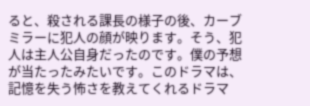ると、殺される課長の様子の後、カーブミラーに犯人の顔が映ります。そう、犯人は主人公自身だったのです。僕の予想が当たったみたいです。このドラマは、記憶を失う怖さを教えてくれるドラマ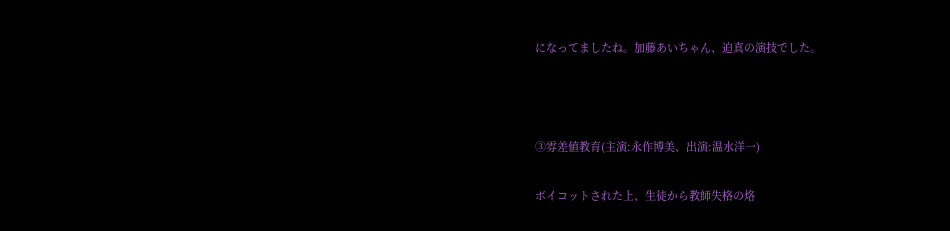になってましたね。加藤あいちゃん、迫真の演技でした。



③雰差値教育(主演:永作博美、出演:温水洋一)

ボイコットされた上、生徒から教師失格の烙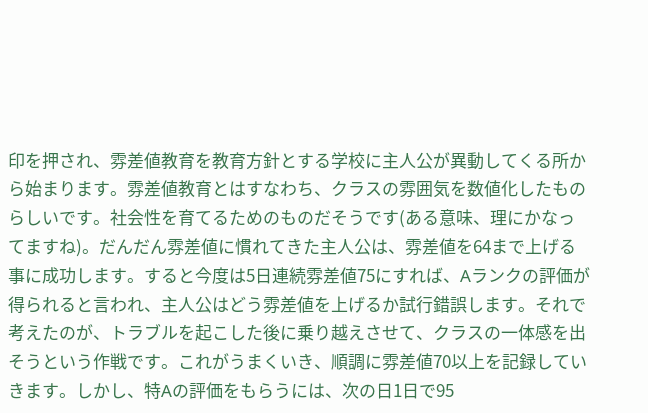印を押され、雰差値教育を教育方針とする学校に主人公が異動してくる所から始まります。雰差値教育とはすなわち、クラスの雰囲気を数値化したものらしいです。社会性を育てるためのものだそうです(ある意味、理にかなってますね)。だんだん雰差値に慣れてきた主人公は、雰差値を64まで上げる事に成功します。すると今度は5日連続雰差値75にすれば、Aランクの評価が得られると言われ、主人公はどう雰差値を上げるか試行錯誤します。それで考えたのが、トラブルを起こした後に乗り越えさせて、クラスの一体感を出そうという作戦です。これがうまくいき、順調に雰差値70以上を記録していきます。しかし、特Aの評価をもらうには、次の日1日で95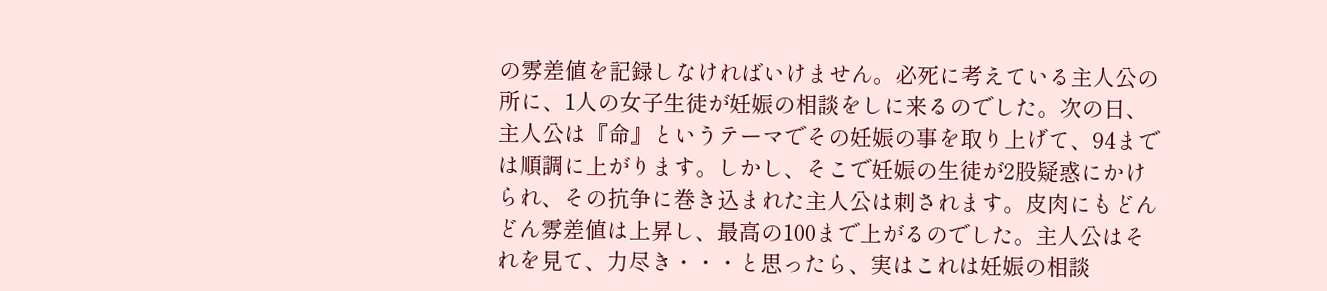の雰差値を記録しなければいけません。必死に考えている主人公の所に、1人の女子生徒が妊娠の相談をしに来るのでした。次の日、主人公は『命』というテーマでその妊娠の事を取り上げて、94までは順調に上がります。しかし、そこで妊娠の生徒が2股疑惑にかけられ、その抗争に巻き込まれた主人公は刺されます。皮肉にもどんどん雰差値は上昇し、最高の100まで上がるのでした。主人公はそれを見て、力尽き・・・と思ったら、実はこれは妊娠の相談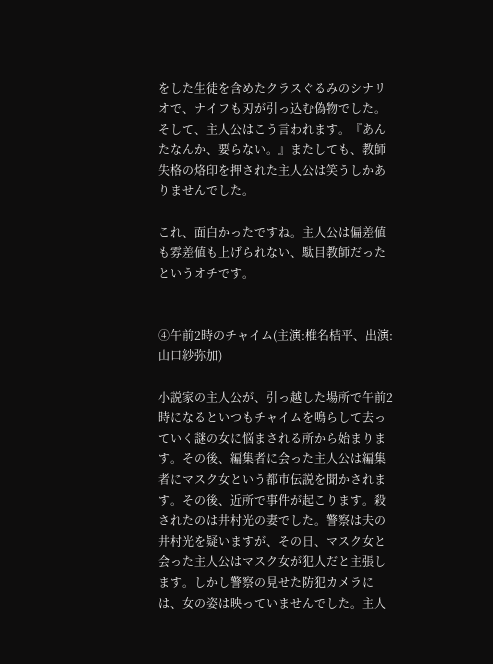をした生徒を含めたクラスぐるみのシナリオで、ナイフも刃が引っ込む偽物でした。そして、主人公はこう言われます。『あんたなんか、要らない。』またしても、教師失格の烙印を押された主人公は笑うしかありませんでした。

これ、面白かったですね。主人公は偏差値も雰差値も上げられない、駄目教師だったというオチです。


④午前2時のチャイム(主演:椎名桔平、出演:山口紗弥加)

小説家の主人公が、引っ越した場所で午前2時になるといつもチャイムを鳴らして去っていく謎の女に悩まされる所から始まります。その後、編集者に会った主人公は編集者にマスク女という都市伝説を聞かされます。その後、近所で事件が起こります。殺されたのは井村光の妻でした。警察は夫の井村光を疑いますが、その日、マスク女と会った主人公はマスク女が犯人だと主張します。しかし警察の見せた防犯カメラには、女の姿は映っていませんでした。主人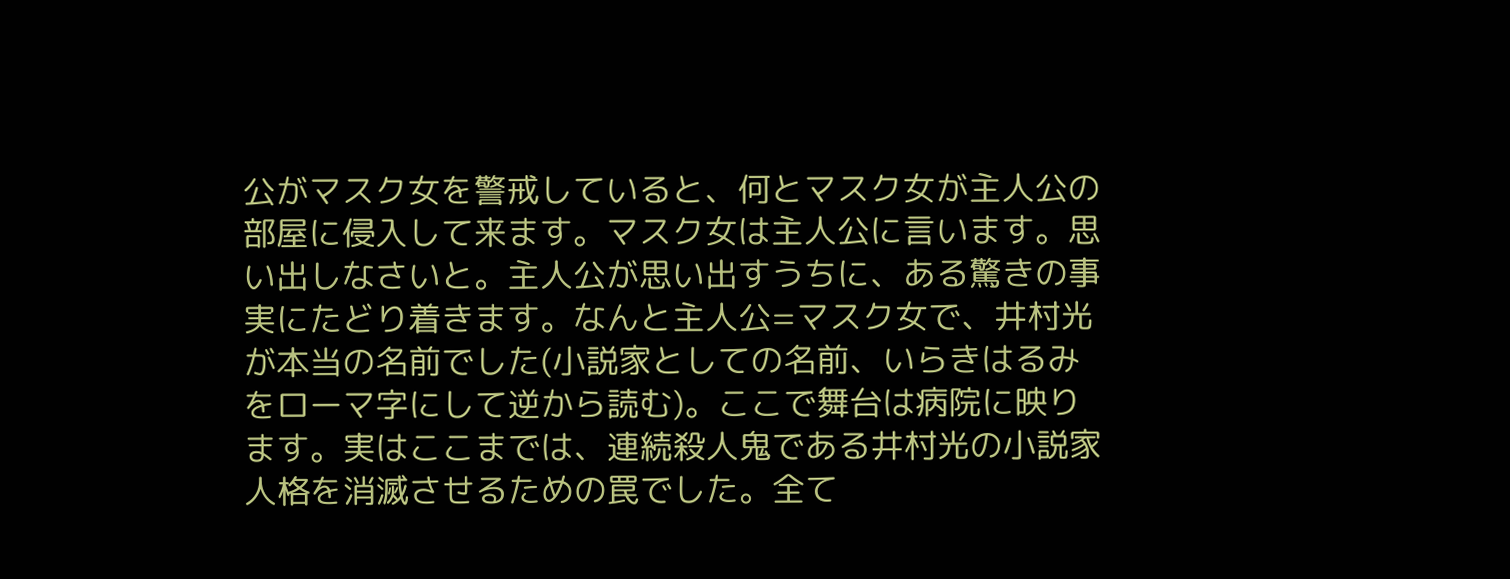公がマスク女を警戒していると、何とマスク女が主人公の部屋に侵入して来ます。マスク女は主人公に言います。思い出しなさいと。主人公が思い出すうちに、ある驚きの事実にたどり着きます。なんと主人公=マスク女で、井村光が本当の名前でした(小説家としての名前、いらきはるみをローマ字にして逆から読む)。ここで舞台は病院に映ります。実はここまでは、連続殺人鬼である井村光の小説家人格を消滅させるための罠でした。全て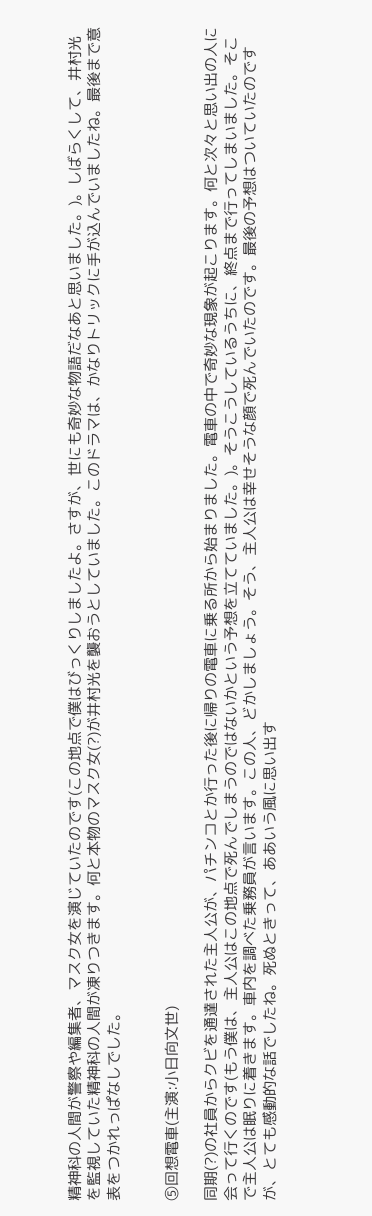精神科の人間が警察や編集者、マスク女を演じていたのです(この地点で僕はびっくりしましたよ。さすが、世にも奇妙な物語だなあと思いました。)。しばらくして、井村光を監視していた精神科の人間が凍りつきます。何と本物のマスク女(?)が井村光を襲おうとしていました。このドラマは、かなりトリックに手が込んでいましたね。最後まで意表をつかれっぱなしでした。


⑤回想電車(主演:小日向文世)

同期(?)の社員からクビを通達された主人公が、パチンコとか行った後に帰りの電車に乗る所から始まりました。電車の中で奇妙な現象が起こります。何と次々と思い出の人に会って行くのです(もう僕は、主人公はこの地点で死んでしまうのではないかという予想を立てていました。)。そうこうしているうちに、終点まで行ってしまいました。そこで主人公は眠りに着きます。車内を調べた乗務員が言います。この人、どかしましょう。そう、主人公は幸せそうな顔で死んでいたのです。最後の予想はついていたのですが、とても感動的な話でしたね。死ぬときって、ああいう風に思い出す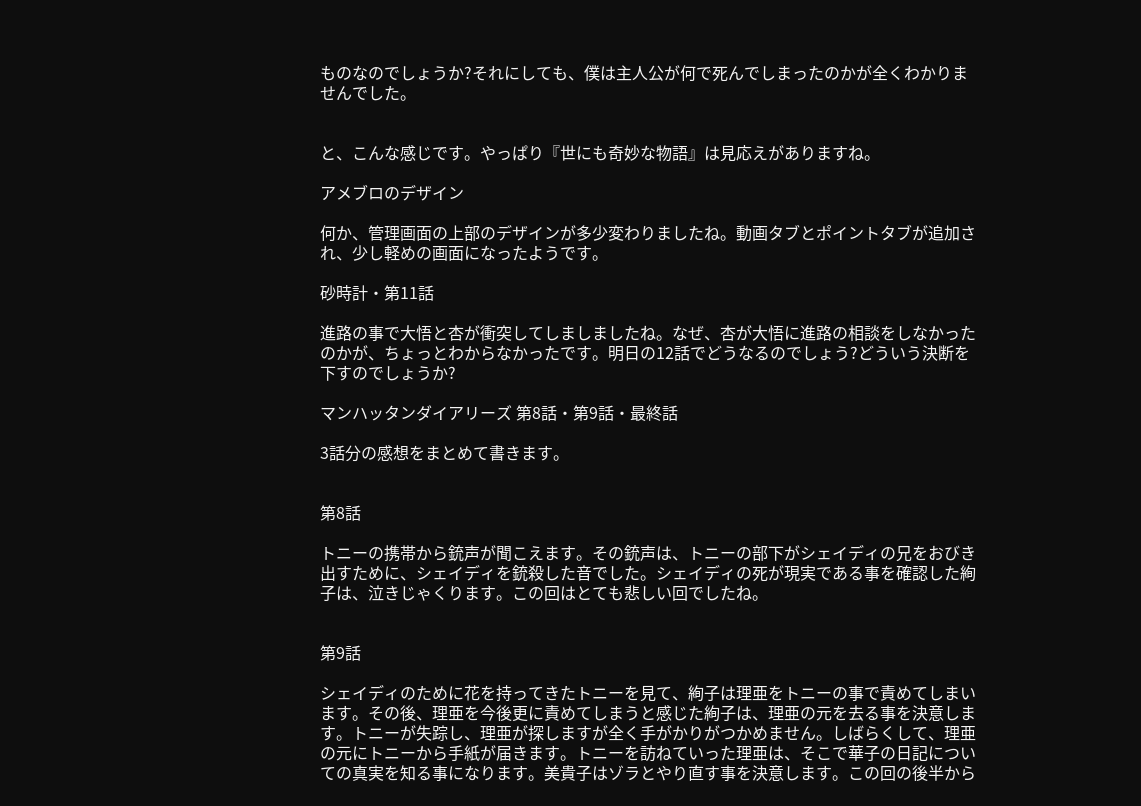ものなのでしょうか?それにしても、僕は主人公が何で死んでしまったのかが全くわかりませんでした。


と、こんな感じです。やっぱり『世にも奇妙な物語』は見応えがありますね。

アメブロのデザイン

何か、管理画面の上部のデザインが多少変わりましたね。動画タブとポイントタブが追加され、少し軽めの画面になったようです。

砂時計・第11話

進路の事で大悟と杏が衝突してしましましたね。なぜ、杏が大悟に進路の相談をしなかったのかが、ちょっとわからなかったです。明日の12話でどうなるのでしょう?どういう決断を下すのでしょうか?

マンハッタンダイアリーズ 第8話・第9話・最終話

3話分の感想をまとめて書きます。


第8話

トニーの携帯から銃声が聞こえます。その銃声は、トニーの部下がシェイディの兄をおびき出すために、シェイディを銃殺した音でした。シェイディの死が現実である事を確認した絢子は、泣きじゃくります。この回はとても悲しい回でしたね。


第9話

シェイディのために花を持ってきたトニーを見て、絢子は理亜をトニーの事で責めてしまいます。その後、理亜を今後更に責めてしまうと感じた絢子は、理亜の元を去る事を決意します。トニーが失踪し、理亜が探しますが全く手がかりがつかめません。しばらくして、理亜の元にトニーから手紙が届きます。トニーを訪ねていった理亜は、そこで華子の日記についての真実を知る事になります。美貴子はゾラとやり直す事を決意します。この回の後半から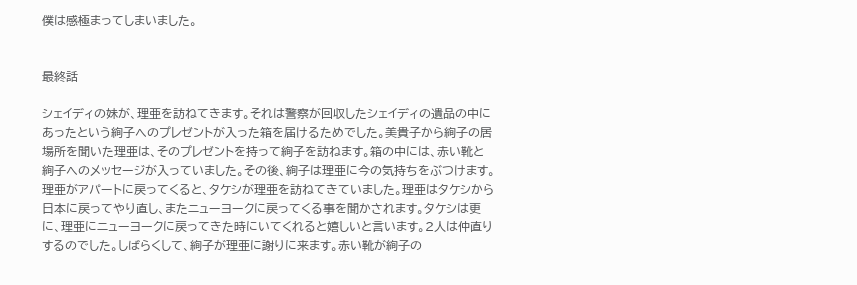僕は感極まってしまいました。


最終話

シェイディの妹が、理亜を訪ねてきます。それは警察が回収したシェイディの遺品の中にあったという絢子へのプレゼントが入った箱を届けるためでした。美貴子から絢子の居場所を聞いた理亜は、そのプレゼントを持って絢子を訪ねます。箱の中には、赤い靴と絢子へのメッセージが入っていました。その後、絢子は理亜に今の気持ちをぶつけます。理亜がアパートに戻ってくると、タケシが理亜を訪ねてきていました。理亜はタケシから日本に戻ってやり直し、またニューヨークに戻ってくる事を聞かされます。タケシは更に、理亜にニューヨークに戻ってきた時にいてくれると嬉しいと言います。2人は仲直りするのでした。しばらくして、絢子が理亜に謝りに来ます。赤い靴が絢子の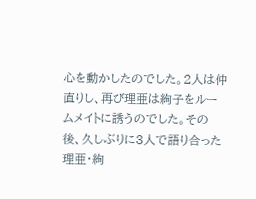心を動かしたのでした。2人は仲直りし、再び理亜は絢子をルームメイトに誘うのでした。その後、久しぶりに3人で語り合った理亜・絢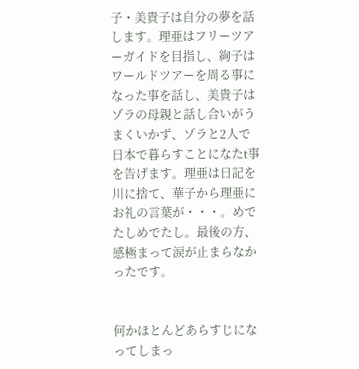子・美貴子は自分の夢を話します。理亜はフリーツアーガイドを目指し、絢子はワールドツアーを周る事になった事を話し、美貴子はゾラの母親と話し合いがうまくいかず、ゾラと2人で日本で暮らすことになたt事を告げます。理亜は日記を川に捨て、華子から理亜にお礼の言葉が・・・。めでたしめでたし。最後の方、感極まって涙が止まらなかったです。


何かほとんどあらすじになってしまっ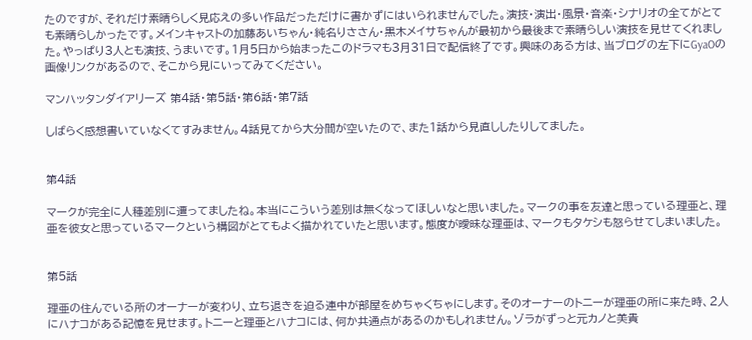たのですが、それだけ素晴らしく見応えの多い作品だっただけに書かずにはいられませんでした。演技・演出・風景・音楽・シナリオの全てがとても素晴らしかったです。メインキャストの加藤あいちゃん・純名りささん・黒木メイサちゃんが最初から最後まで素晴らしい演技を見せてくれました。やっぱり3人とも演技、うまいです。1月5日から始まったこのドラマも3月31日で配信終了です。興味のある方は、当ブログの左下にGyaOの画像リンクがあるので、そこから見にいってみてください。

マンハッタンダイアリーズ 第4話・第5話・第6話・第7話

しばらく感想書いていなくてすみません。4話見てから大分間が空いたので、また1話から見直ししたりしてました。


第4話

マークが完全に人種差別に遭ってましたね。本当にこういう差別は無くなってほしいなと思いました。マークの事を友達と思っている理亜と、理亜を彼女と思っているマークという構図がとてもよく描かれていたと思います。態度が曖昧な理亜は、マークもタケシも怒らせてしまいました。


第5話

理亜の住んでいる所のオーナーが変わり、立ち退きを迫る連中が部屋をめちゃくちゃにします。そのオーナーのトニーが理亜の所に来た時、2人にハナコがある記憶を見せます。トニーと理亜とハナコには、何か共通点があるのかもしれません。ゾラがずっと元カノと美貴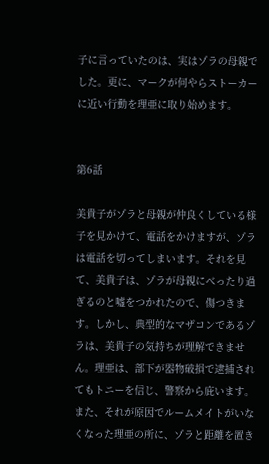子に言っていたのは、実はゾラの母親でした。更に、マークが何やらストーカーに近い行動を理亜に取り始めます。


第6話

美貴子がゾラと母親が仲良くしている様子を見かけて、電話をかけますが、ゾラは電話を切ってしまいます。それを見て、美貴子は、ゾラが母親にべったり過ぎるのと嘘をつかれたので、傷つきます。しかし、典型的なマザコンであるゾラは、美貴子の気持ちが理解できません。理亜は、部下が器物破損で逮捕されてもトニーを信じ、警察から庇います。また、それが原因でルームメイトがいなくなった理亜の所に、ゾラと距離を置き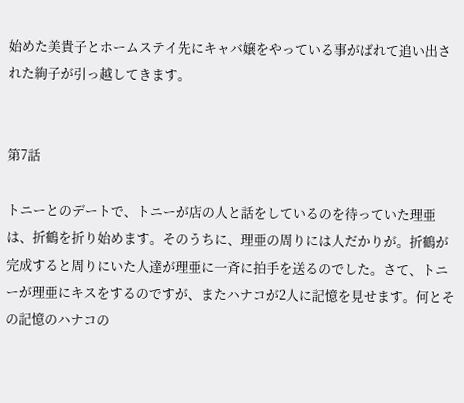始めた美貴子とホームステイ先にキャバ嬢をやっている事がばれて追い出された絢子が引っ越してきます。


第7話

トニーとのデートで、トニーが店の人と話をしているのを待っていた理亜は、折鶴を折り始めます。そのうちに、理亜の周りには人だかりが。折鶴が完成すると周りにいた人達が理亜に一斉に拍手を送るのでした。さて、トニーが理亜にキスをするのですが、またハナコが2人に記憶を見せます。何とその記憶のハナコの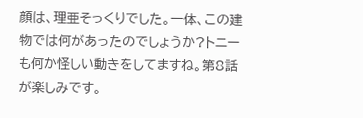顔は、理亜そっくりでした。一体、この建物では何があったのでしょうか?トニーも何か怪しい動きをしてますね。第8話が楽しみです。